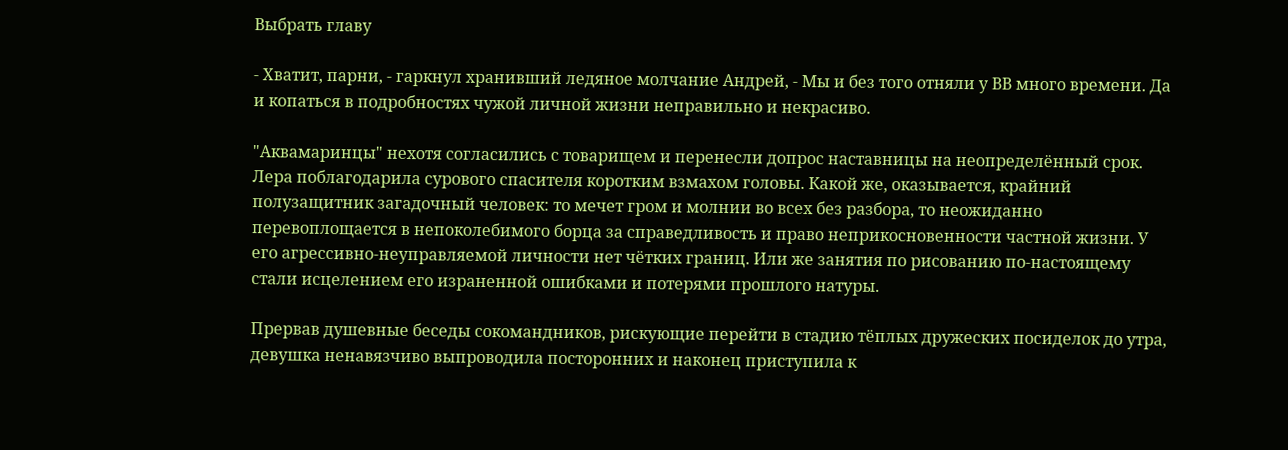Выбрать главу

- Хватит, парни, - гаркнул хранивший ледяное молчание Андрей, - Мы и без того отняли у ВВ много времени. Да и копаться в подробностях чужой личной жизни неправильно и некрасиво.

"Аквамаринцы" нехотя согласились с товарищем и перенесли допрос наставницы на неопределённый срок. Лера поблагодарила сурового спасителя коротким взмахом головы. Какой же, оказывается, крайний полузащитник загадочный человек: то мечет гром и молнии во всех без разбора, то неожиданно перевоплощается в непоколебимого борца за справедливость и право неприкосновенности частной жизни. У его агрессивно-неуправляемой личности нет чётких границ. Или же занятия по рисованию по-настоящему стали исцелением его израненной ошибками и потерями прошлого натуры.

Прервав душевные беседы сокомандников, рискующие перейти в стадию тёплых дружеских посиделок до утра, девушка ненавязчиво выпроводила посторонних и наконец приступила к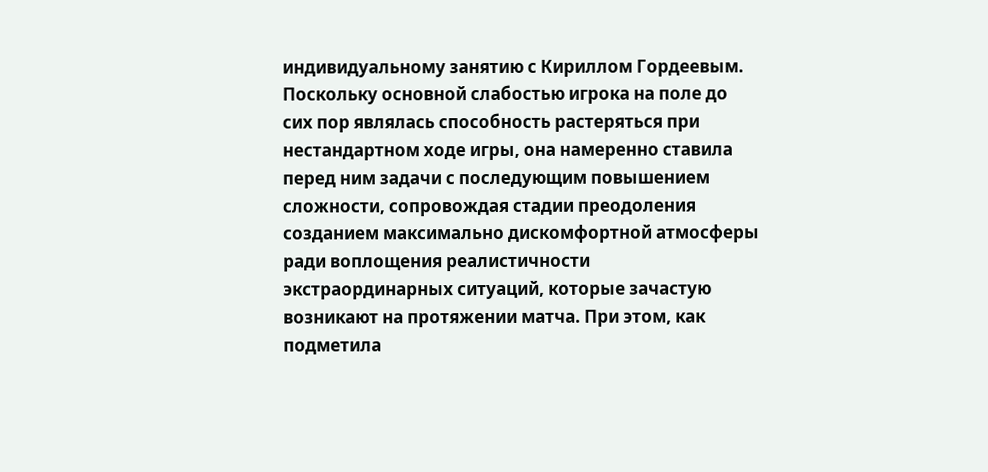индивидуальному занятию с Кириллом Гордеевым. Поскольку основной слабостью игрока на поле до сих пор являлась способность растеряться при нестандартном ходе игры, она намеренно ставила перед ним задачи с последующим повышением сложности, сопровождая стадии преодоления созданием максимально дискомфортной атмосферы ради воплощения реалистичности экстраординарных ситуаций, которые зачастую возникают на протяжении матча. При этом, как подметила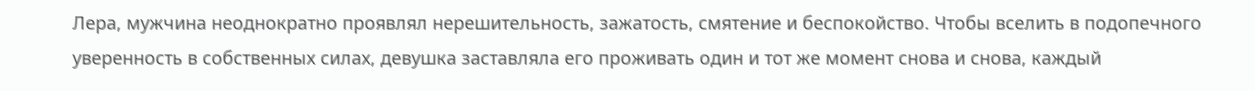Лера, мужчина неоднократно проявлял нерешительность, зажатость, смятение и беспокойство. Чтобы вселить в подопечного уверенность в собственных силах, девушка заставляла его проживать один и тот же момент снова и снова, каждый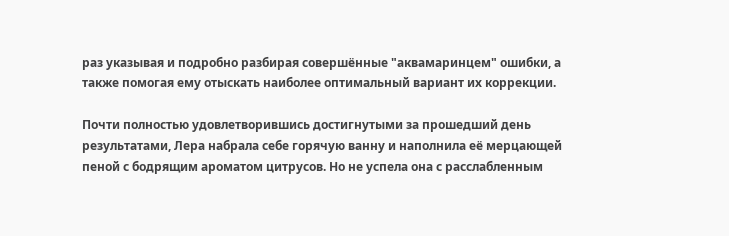раз указывая и подробно разбирая совершённые "аквамаринцем" ошибки, а также помогая ему отыскать наиболее оптимальный вариант их коррекции.

Почти полностью удовлетворившись достигнутыми за прошедший день результатами, Лера набрала себе горячую ванну и наполнила её мерцающей пеной с бодрящим ароматом цитрусов. Но не успела она с расслабленным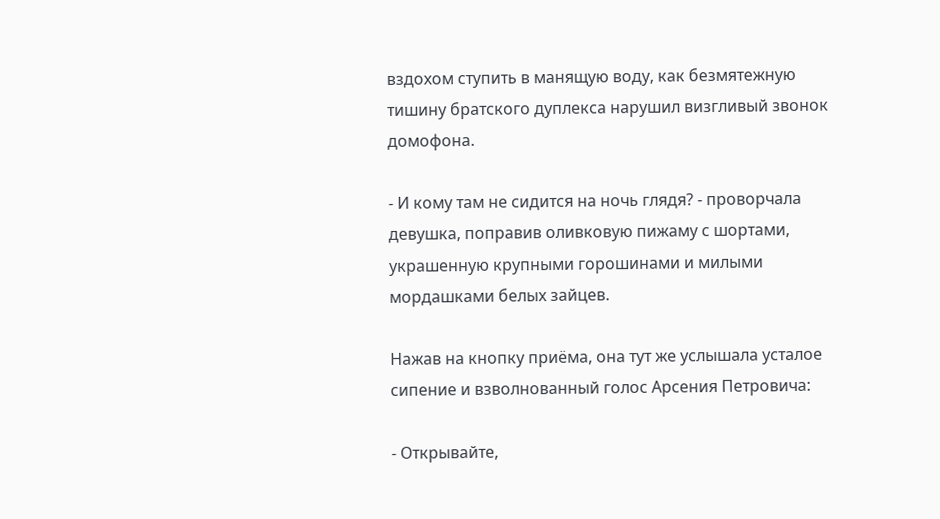вздохом ступить в манящую воду, как безмятежную тишину братского дуплекса нарушил визгливый звонок домофона.

- И кому там не сидится на ночь глядя? - проворчала девушка, поправив оливковую пижаму с шортами, украшенную крупными горошинами и милыми мордашками белых зайцев.

Нажав на кнопку приёма, она тут же услышала усталое сипение и взволнованный голос Арсения Петровича:

- Открывайте,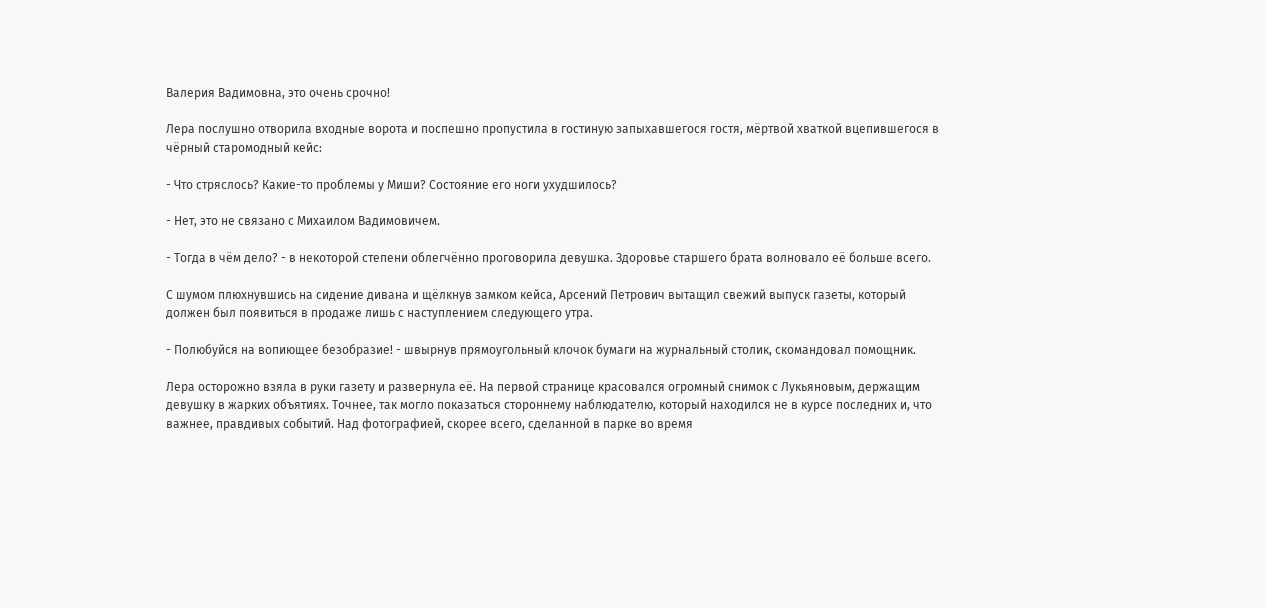Валерия Вадимовна, это очень срочно!

Лера послушно отворила входные ворота и поспешно пропустила в гостиную запыхавшегося гостя, мёртвой хваткой вцепившегося в чёрный старомодный кейс:

- Что стряслось? Какие-то проблемы у Миши? Состояние его ноги ухудшилось?

- Нет, это не связано с Михаилом Вадимовичем.

- Тогда в чём дело? - в некоторой степени облегчённо проговорила девушка. Здоровье старшего брата волновало её больше всего.

С шумом плюхнувшись на сидение дивана и щёлкнув замком кейса, Арсений Петрович вытащил свежий выпуск газеты, который должен был появиться в продаже лишь с наступлением следующего утра.

- Полюбуйся на вопиющее безобразие! - швырнув прямоугольный клочок бумаги на журнальный столик, скомандовал помощник.

Лера осторожно взяла в руки газету и развернула её. На первой странице красовался огромный снимок с Лукьяновым, держащим девушку в жарких объятиях. Точнее, так могло показаться стороннему наблюдателю, который находился не в курсе последних и, что важнее, правдивых событий. Над фотографией, скорее всего, сделанной в парке во время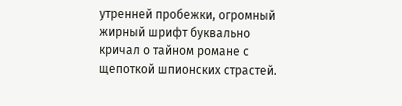утренней пробежки, огромный жирный шрифт буквально кричал о тайном романе с щепоткой шпионских страстей.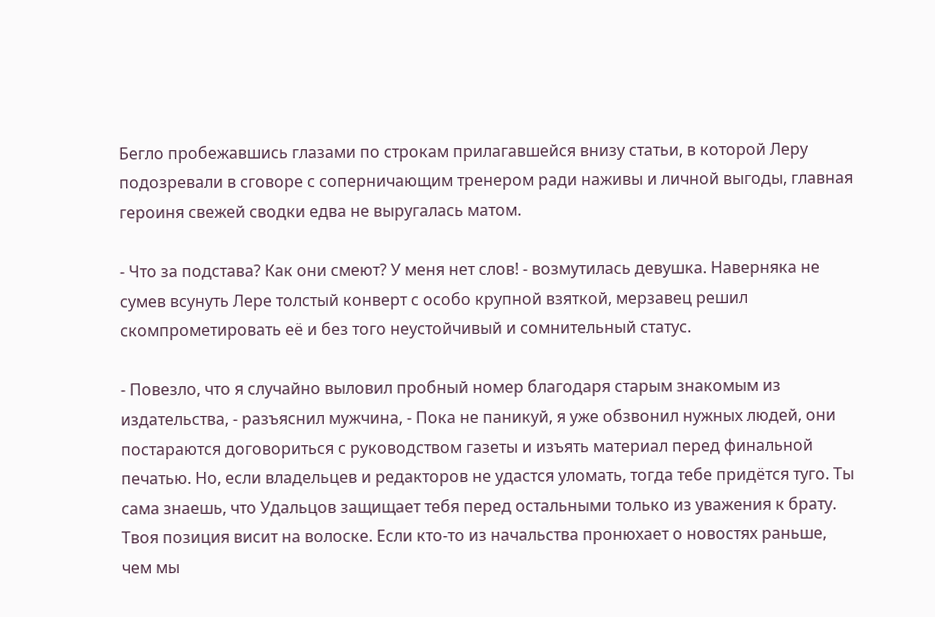Бегло пробежавшись глазами по строкам прилагавшейся внизу статьи, в которой Леру подозревали в сговоре с соперничающим тренером ради наживы и личной выгоды, главная героиня свежей сводки едва не выругалась матом.

- Что за подстава? Как они смеют? У меня нет слов! - возмутилась девушка. Наверняка не сумев всунуть Лере толстый конверт с особо крупной взяткой, мерзавец решил скомпрометировать её и без того неустойчивый и сомнительный статус.

- Повезло, что я случайно выловил пробный номер благодаря старым знакомым из издательства, - разъяснил мужчина, - Пока не паникуй, я уже обзвонил нужных людей, они постараются договориться с руководством газеты и изъять материал перед финальной печатью. Но, если владельцев и редакторов не удастся уломать, тогда тебе придётся туго. Ты сама знаешь, что Удальцов защищает тебя перед остальными только из уважения к брату. Твоя позиция висит на волоске. Если кто-то из начальства пронюхает о новостях раньше, чем мы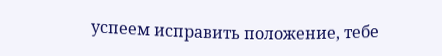успеем исправить положение, тебе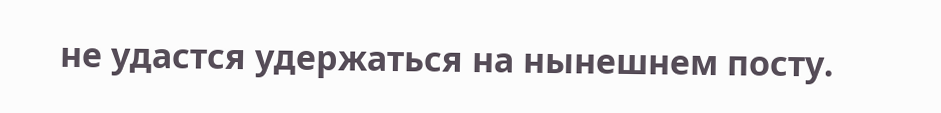не удастся удержаться на нынешнем посту.